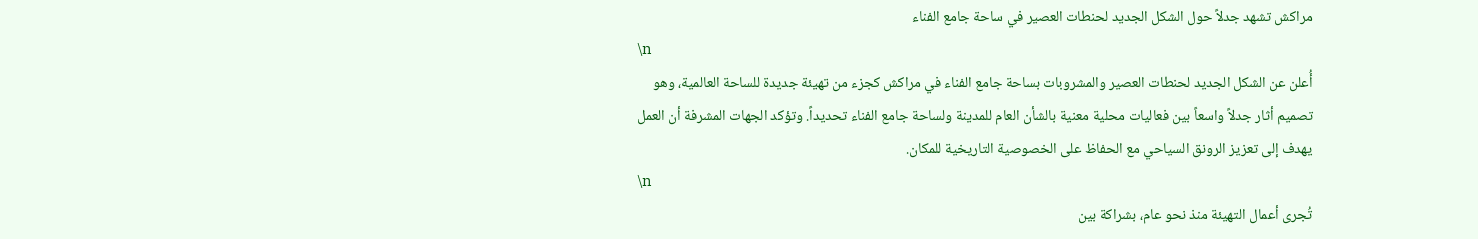مراكش تشهد جدلاً حول الشكل الجديد لحنطات العصير في ساحة جامع الفناء
\n
أُعلن عن الشكل الجديد لحنطات العصير والمشروبات بساحة جامع الفناء في مراكش كجزء من تهيئة جديدة للساحة العالمية، وهو تصميم أثار جدلاً واسعاً بين فعاليات محلية معنية بالشأن العام للمدينة ولساحة جامع الفناء تحديداً. وتؤكد الجهات المشرفة أن العمل يهدف إلى تعزيز الرونق السياحي مع الحفاظ على الخصوصية التاريخية للمكان.
\n
تُجرى أعمال التهيئة منذ نحو عام، بشراكة بين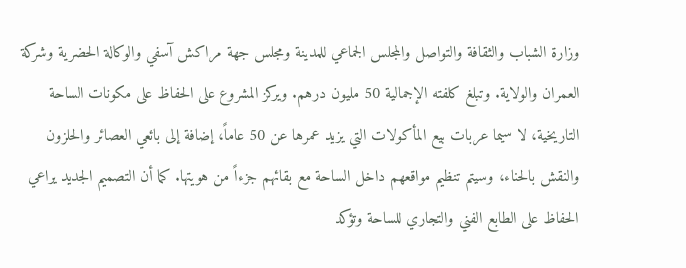وزارة الشباب والثقافة والتواصل والمجلس الجماعي للمدينة ومجلس جهة مراكش آسفي والوكالة الحضرية وشركة العمران والولاية. وتبلغ كلفته الإجمالية 50 مليون درهم. ويركز المشروع على الحفاظ على مكونات الساحة التاريخية، لا سيما عربات بيع المأكولات التي يزيد عمرها عن 50 عاماً، إضافة إلى بائعي العصائر والحلزون والنقش بالحناء، وسيتم تنظيم مواقعهم داخل الساحة مع بقائهم جزءاً من هويتها. كما أن التصميم الجديد يراعي الحفاظ على الطابع الفني والتجاري للساحة وتؤكد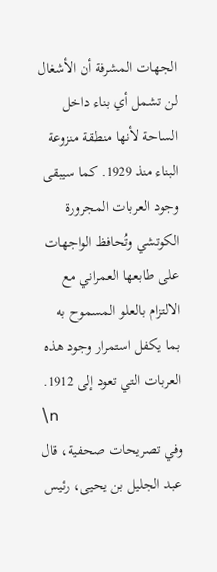الجهات المشرفة أن الأشغال لن تشمل أي بناء داخل الساحة لأنها منطقة منزوعة البناء منذ 1929. كما سيبقى وجود العربات المجرورة الكوتشي وتُحافظ الواجهات على طابعها العمراني مع الالتزام بالعلو المسموح به بما يكفل استمرار وجود هذه العربات التي تعود إلى 1912.
\n
وفي تصريحات صحفية، قال عبد الجليل بن يحيى، رئيس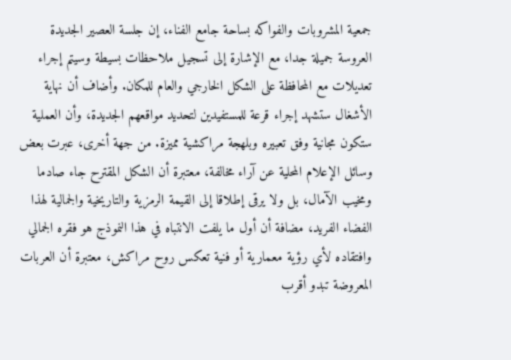جمعية المشروبات والفواكه بساحة جامع الفناء، إن جلسة العصير الجديدة العروسة جميلة جدا، مع الإشارة إلى تسجيل ملاحظات بسيطة وسيتم إجراء تعديلات مع المحافظة على الشكل الخارجي والعام للمكان. وأضاف أن نهاية الأشغال ستشهد إجراء قرعة للمستفيدين لتحديد مواقعهم الجديدة، وأن العملية ستكون مجانية وفق تعبيره وبلهجة مراكشية مميزة. من جهة أخرى، عبرت بعض وسائل الإعلام المحلية عن آراء مخالفة، معتبرة أن الشكل المقترح جاء صادما ومخيب الآمال، بل ولا يرقى إطلاقا إلى القيمة الرمزية والتاريخية والجمالية لهذا الفضاء الفريد، مضافة أن أول ما يلفت الانتباه في هذا النموذج هو فقره الجمالي وافتقاده لأي رؤية معمارية أو فنية تعكس روح مراكش، معتبرة أن العربات المعروضة تبدو أقرب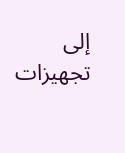إلى تجهيزات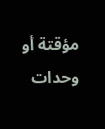مؤقتة أو وحدات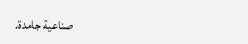صناعية جامدة.